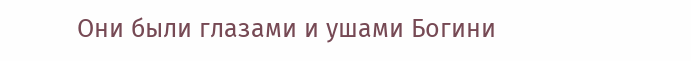Они были глазами и ушами Богини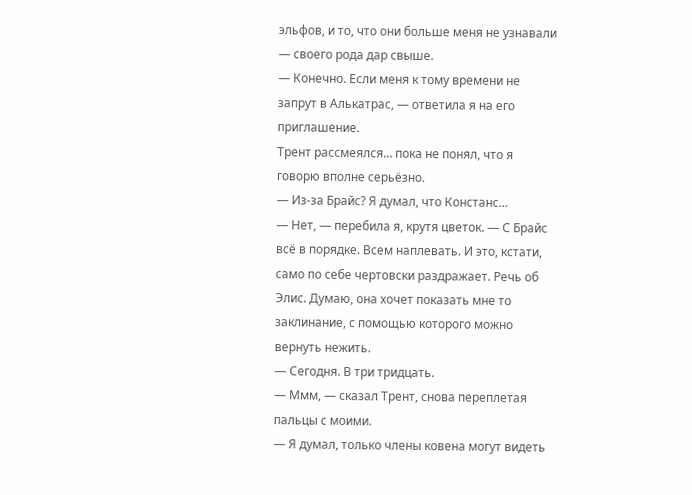эльфов, и то, что они больше меня не узнавали — своего рода дар свыше.
— Конечно. Если меня к тому времени не запрут в Алькатрас, — ответила я на его приглашение.
Трент рассмеялся… пока не понял, что я говорю вполне серьёзно.
— Из-за Брайс? Я думал, что Констанс…
— Нет, — перебила я, крутя цветок. — С Брайс всё в порядке. Всем наплевать. И это, кстати, само по себе чертовски раздражает. Речь об Элис. Думаю, она хочет показать мне то заклинание, с помощью которого можно вернуть нежить.
— Сегодня. В три тридцать.
— Ммм, — сказал Трент, снова переплетая пальцы с моими.
— Я думал, только члены ковена могут видеть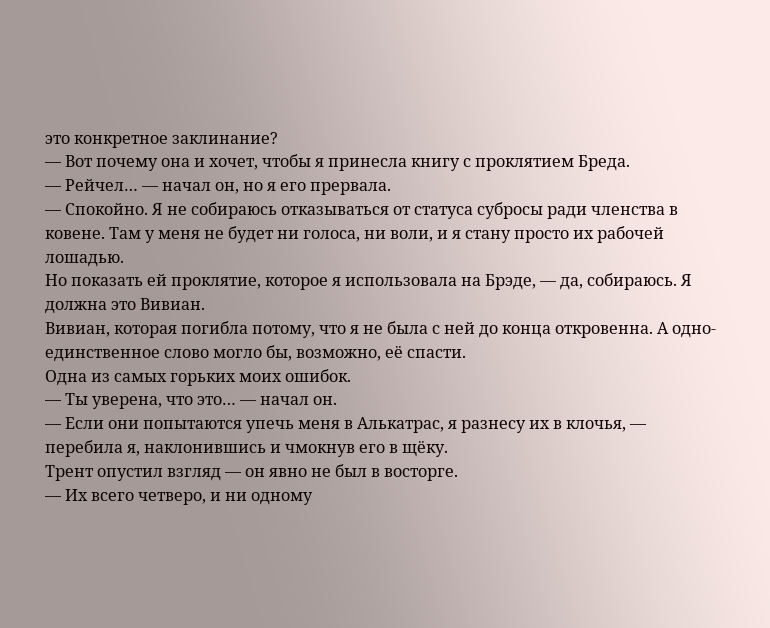это конкретное заклинание?
— Вот почему она и хочет, чтобы я принесла книгу с проклятием Бреда.
— Рейчел… — начал он, но я его прервала.
— Спокойно. Я не собираюсь отказываться от статуса субросы ради членства в ковене. Там у меня не будет ни голоса, ни воли, и я стану просто их рабочей лошадью.
Но показать ей проклятие, которое я использовала на Брэде, — да, собираюсь. Я должна это Вивиан.
Вивиан, которая погибла потому, что я не была с ней до конца откровенна. А одно-единственное слово могло бы, возможно, её спасти.
Одна из самых горьких моих ошибок.
— Ты уверена, что это… — начал он.
— Если они попытаются упечь меня в Алькатрас, я разнесу их в клочья, — перебила я, наклонившись и чмокнув его в щёку.
Трент опустил взгляд — он явно не был в восторге.
— Их всего четверо, и ни одному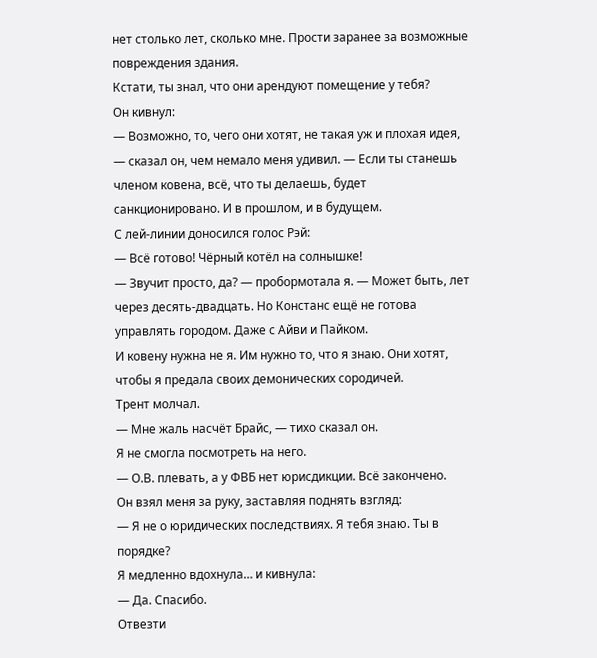нет столько лет, сколько мне. Прости заранее за возможные повреждения здания.
Кстати, ты знал, что они арендуют помещение у тебя?
Он кивнул:
— Возможно, то, чего они хотят, не такая уж и плохая идея, — сказал он, чем немало меня удивил. — Если ты станешь членом ковена, всё, что ты делаешь, будет санкционировано. И в прошлом, и в будущем.
С лей-линии доносился голос Рэй:
— Всё готово! Чёрный котёл на солнышке!
— Звучит просто, да? — пробормотала я. — Может быть, лет через десять-двадцать. Но Констанс ещё не готова управлять городом. Даже с Айви и Пайком.
И ковену нужна не я. Им нужно то, что я знаю. Они хотят, чтобы я предала своих демонических сородичей.
Трент молчал.
— Мне жаль насчёт Брайс, — тихо сказал он.
Я не смогла посмотреть на него.
— О.В. плевать, а у ФВБ нет юрисдикции. Всё закончено.
Он взял меня за руку, заставляя поднять взгляд:
— Я не о юридических последствиях. Я тебя знаю. Ты в порядке?
Я медленно вдохнула… и кивнула:
— Да. Спасибо.
Отвезти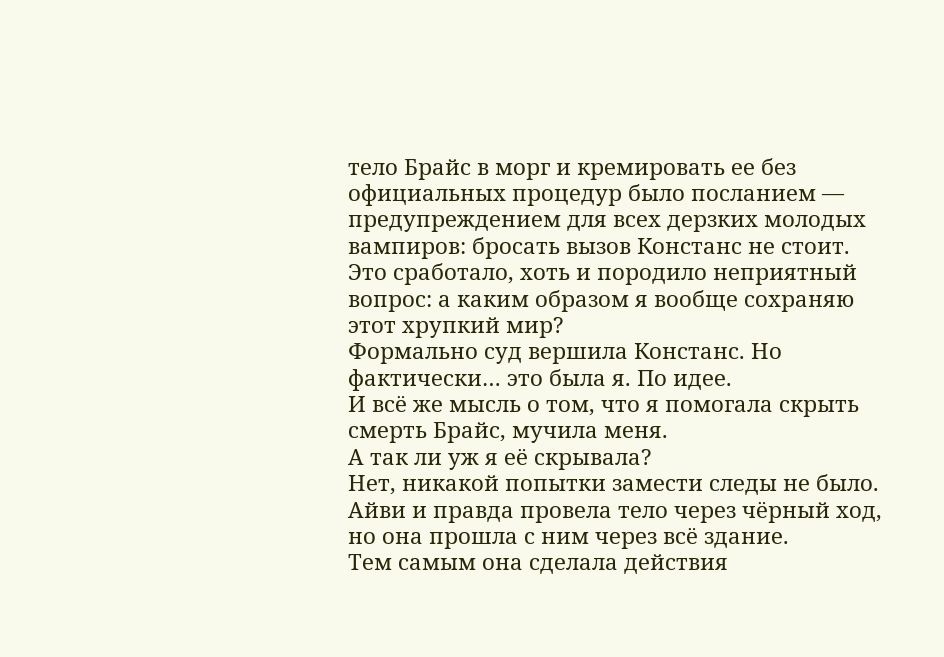тело Брайс в морг и кремировать ее без официальных процедур было посланием — предупреждением для всех дерзких молодых вампиров: бросать вызов Констанс не стоит. Это сработало, хоть и породило неприятный вопрос: а каким образом я вообще сохраняю этот хрупкий мир?
Формально суд вершила Констанс. Но фактически… это была я. По идее.
И всё же мысль о том, что я помогала скрыть смерть Брайс, мучила меня.
А так ли уж я её скрывала?
Нет, никакой попытки замести следы не было. Айви и правда провела тело через чёрный ход, но она прошла с ним через всё здание.
Тем самым она сделала действия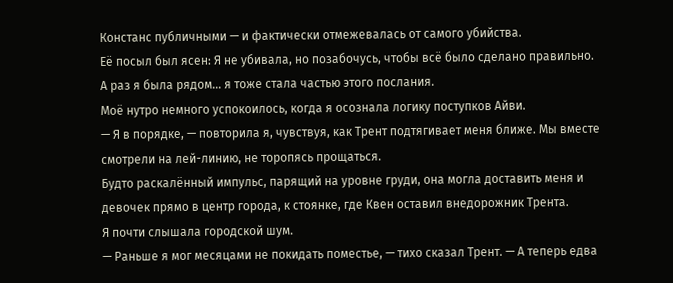Констанс публичными — и фактически отмежевалась от самого убийства.
Её посыл был ясен: Я не убивала, но позабочусь, чтобы всё было сделано правильно.
А раз я была рядом… я тоже стала частью этого послания.
Моё нутро немного успокоилось, когда я осознала логику поступков Айви.
— Я в порядке, — повторила я, чувствуя, как Трент подтягивает меня ближе. Мы вместе смотрели на лей-линию, не торопясь прощаться.
Будто раскалённый импульс, парящий на уровне груди, она могла доставить меня и девочек прямо в центр города, к стоянке, где Квен оставил внедорожник Трента.
Я почти слышала городской шум.
— Раньше я мог месяцами не покидать поместье, — тихо сказал Трент. — А теперь едва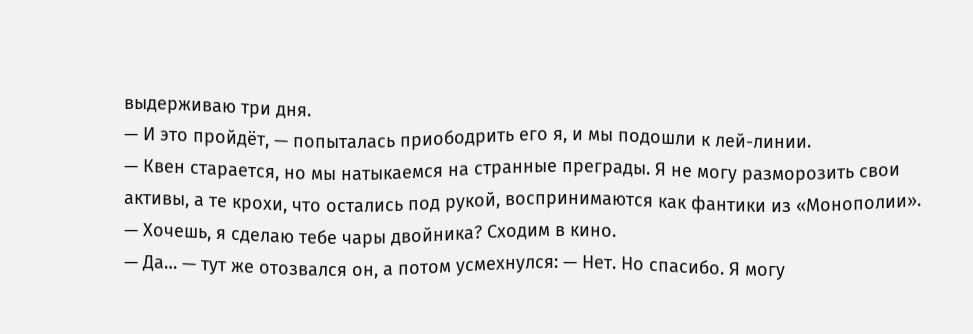выдерживаю три дня.
— И это пройдёт, — попыталась приободрить его я, и мы подошли к лей-линии.
— Квен старается, но мы натыкаемся на странные преграды. Я не могу разморозить свои активы, а те крохи, что остались под рукой, воспринимаются как фантики из «Монополии».
— Хочешь, я сделаю тебе чары двойника? Сходим в кино.
— Да… — тут же отозвался он, а потом усмехнулся: — Нет. Но спасибо. Я могу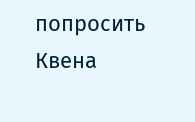попросить Квена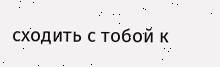сходить с тобой к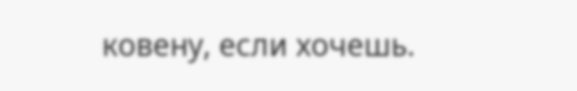ковену, если хочешь.